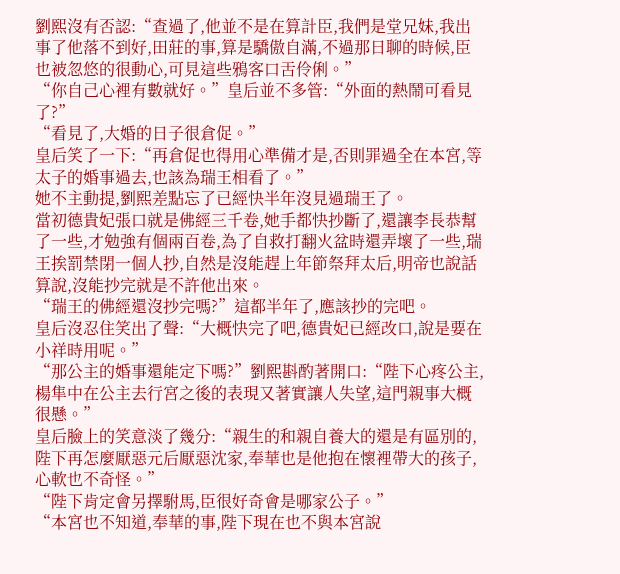劉熙沒有否認:“查過了,他並不是在算計臣,我們是堂兄妹,我出事了他落不到好,田莊的事,算是驕傲自滿,不過那日聊的時候,臣也被忽悠的很動心,可見這些鴉客口舌伶俐。”
“你自己心裡有數就好。”皇后並不多管:“外面的熱鬧可看見了?”
“看見了,大婚的日子很倉促。”
皇后笑了一下:“再倉促也得用心準備才是,否則罪過全在本宮,等太子的婚事過去,也該為瑞王相看了。”
她不主動提,劉熙差點忘了已經快半年沒見過瑞王了。
當初德貴妃張口就是佛經三千卷,她手都快抄斷了,還讓李長恭幫了一些,才勉強有個兩百卷,為了自救打翻火盆時還弄壞了一些,瑞王挨罰禁閉一個人抄,自然是沒能趕上年節祭拜太后,明帝也說話算說,沒能抄完就是不許他出來。
“瑞王的佛經還沒抄完嗎?”這都半年了,應該抄的完吧。
皇后沒忍住笑出了聲:“大概快完了吧,德貴妃已經改口,說是要在小祥時用呢。”
“那公主的婚事還能定下嗎?”劉熙斟酌著開口:“陛下心疼公主,楊隼中在公主去行宮之後的表現又著實讓人失望,這門親事大概很懸。”
皇后臉上的笑意淡了幾分:“親生的和親自養大的還是有區別的,陛下再怎麼厭惡元后厭惡沈家,奉華也是他抱在懷裡帶大的孩子,心軟也不奇怪。”
“陛下肯定會另擇駙馬,臣很好奇會是哪家公子。”
“本宮也不知道,奉華的事,陛下現在也不與本宮說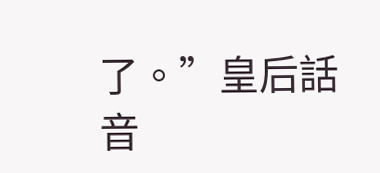了。”皇后話音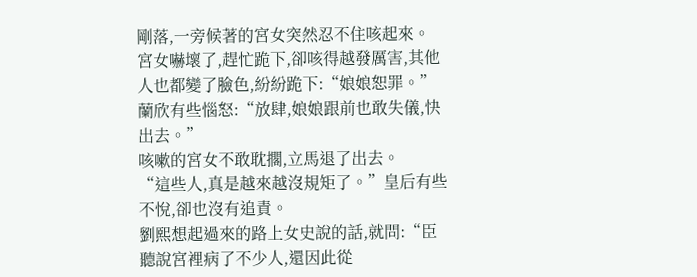剛落,一旁候著的宮女突然忍不住咳起來。
宮女嚇壞了,趕忙跪下,卻咳得越發厲害,其他人也都變了臉色,紛紛跪下:“娘娘恕罪。”
蘭欣有些惱怒:“放肆,娘娘跟前也敢失儀,快出去。”
咳嗽的宮女不敢耽擱,立馬退了出去。
“這些人,真是越來越沒規矩了。”皇后有些不悅,卻也沒有追責。
劉熙想起過來的路上女史說的話,就問:“臣聽說宮裡病了不少人,還因此從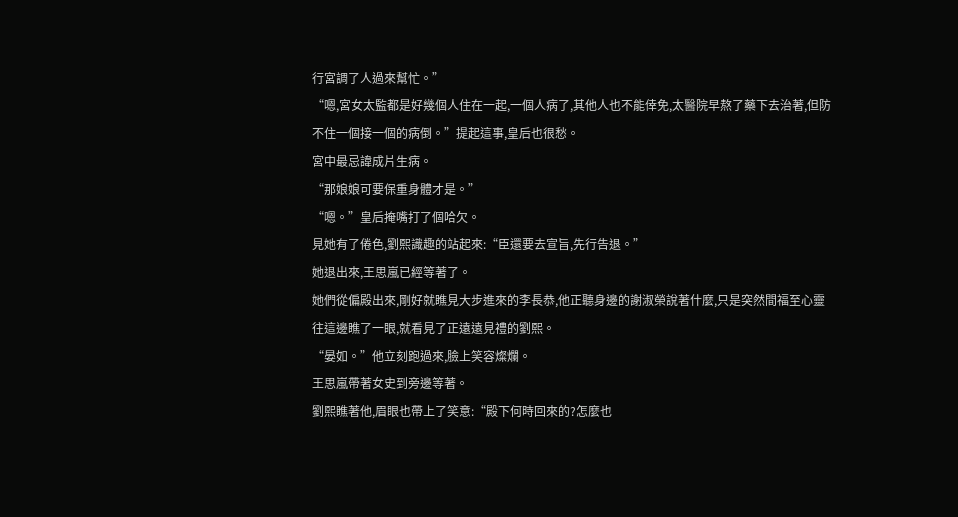行宮調了人過來幫忙。”
“嗯,宮女太監都是好幾個人住在一起,一個人病了,其他人也不能倖免,太醫院早熬了藥下去治著,但防不住一個接一個的病倒。”提起這事,皇后也很愁。
宮中最忌諱成片生病。
“那娘娘可要保重身體才是。”
“嗯。”皇后掩嘴打了個哈欠。
見她有了倦色,劉熙識趣的站起來:“臣還要去宣旨,先行告退。”
她退出來,王思嵐已經等著了。
她們從偏殿出來,剛好就瞧見大步進來的李長恭,他正聽身邊的謝淑榮說著什麼,只是突然間福至心靈往這邊瞧了一眼,就看見了正遠遠見禮的劉熙。
“晏如。”他立刻跑過來,臉上笑容燦爛。
王思嵐帶著女史到旁邊等著。
劉熙瞧著他,眉眼也帶上了笑意:“殿下何時回來的?怎麼也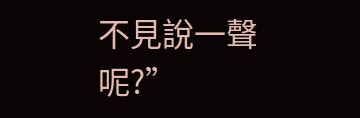不見說一聲呢?”